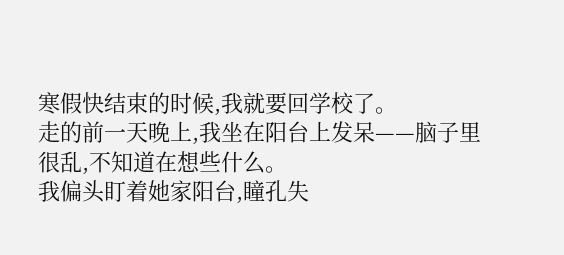寒假快结束的时候,我就要回学校了。
走的前一天晚上,我坐在阳台上发呆——脑子里很乱,不知道在想些什么。
我偏头盯着她家阳台,瞳孔失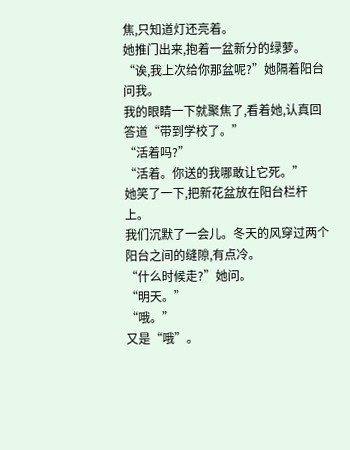焦,只知道灯还亮着。
她推门出来,抱着一盆新分的绿萝。“诶,我上次给你那盆呢?”她隔着阳台问我。
我的眼睛一下就聚焦了,看着她,认真回答道“带到学校了。”
“活着吗?”
“活着。你送的我哪敢让它死。”
她笑了一下,把新花盆放在阳台栏杆上。
我们沉默了一会儿。冬天的风穿过两个阳台之间的缝隙,有点冷。
“什么时候走?”她问。
“明天。”
“哦。”
又是“哦”。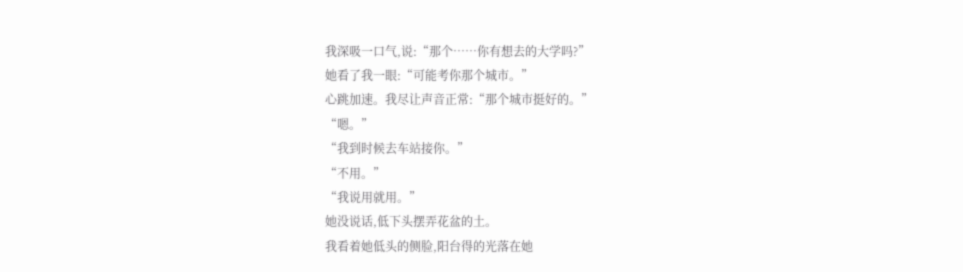我深吸一口气,说:“那个……你有想去的大学吗?”
她看了我一眼:“可能考你那个城市。”
心跳加速。我尽让声音正常:“那个城市挺好的。”
“嗯。”
“我到时候去车站接你。”
“不用。”
“我说用就用。”
她没说话,低下头摆弄花盆的土。
我看着她低头的侧脸,阳台得的光落在她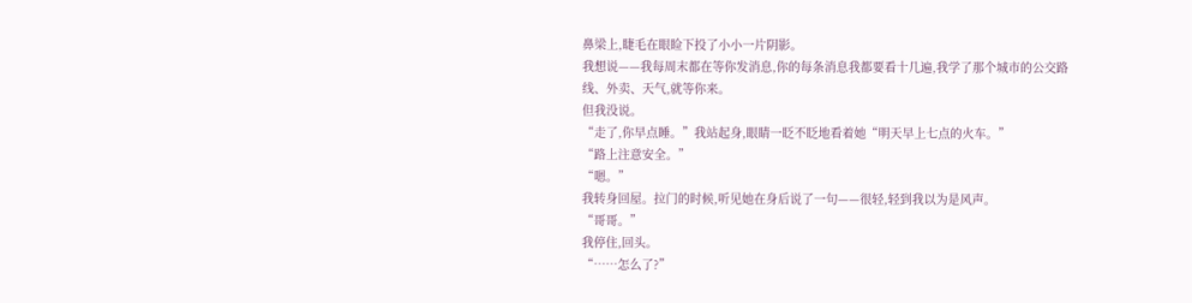鼻梁上,睫毛在眼睑下投了小小一片阴影。
我想说——我每周末都在等你发消息,你的每条消息我都要看十几遍,我学了那个城市的公交路
线、外卖、天气,就等你来。
但我没说。
“走了,你早点睡。”我站起身,眼睛一眨不眨地看着她“明天早上七点的火车。”
“路上注意安全。”
“嗯。”
我转身回屋。拉门的时候,听见她在身后说了一句——很轻,轻到我以为是风声。
“哥哥。”
我停住,回头。
“……怎么了?”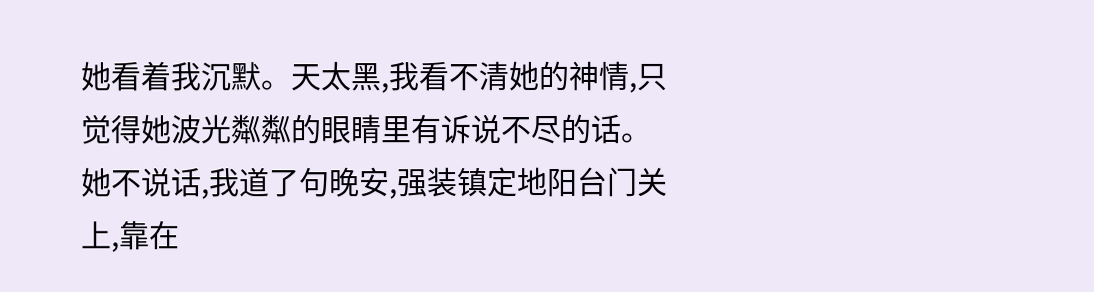她看着我沉默。天太黑,我看不清她的神情,只觉得她波光粼粼的眼睛里有诉说不尽的话。
她不说话,我道了句晚安,强装镇定地阳台门关上,靠在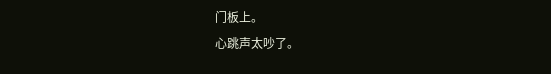门板上。
心跳声太吵了。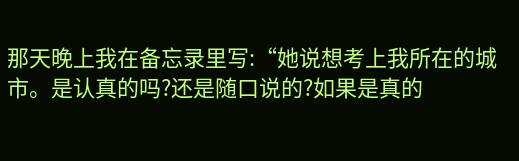那天晚上我在备忘录里写:“她说想考上我所在的城市。是认真的吗?还是随口说的?如果是真的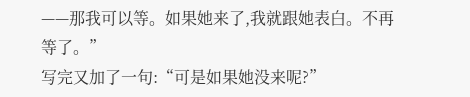——那我可以等。如果她来了,我就跟她表白。不再等了。”
写完又加了一句:“可是如果她没来呢?”